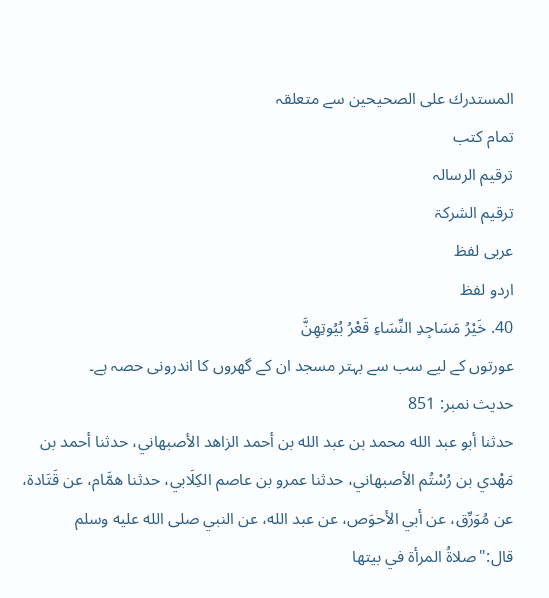المستدرك على الصحيحين سے متعلقہ
تمام کتب
ترقیم الرسالہ
ترقيم الشرکۃ
عربی لفظ
اردو لفظ
40. خَيْرُ مَسَاجِدِ النِّسَاءِ قَعْرُ بُيُوتِهِنَّ
عورتوں کے لیے سب سے بہتر مسجد ان کے گھروں کا اندرونی حصہ ہے۔
حدیث نمبر: 851
حدثنا أبو عبد الله محمد بن عبد الله بن أحمد الزاهد الأصبهاني، حدثنا أحمد بن مَهْدي بن رُسْتُم الأصبهاني، حدثنا عمرو بن عاصم الكِلَابي، حدثنا همَّام، عن قَتَادة، عن مُوَرِّق، عن أبي الأحوَص، عن عبد الله، عن النبي صلى الله عليه وسلم قال:"صلاةُ المرأة في بيتها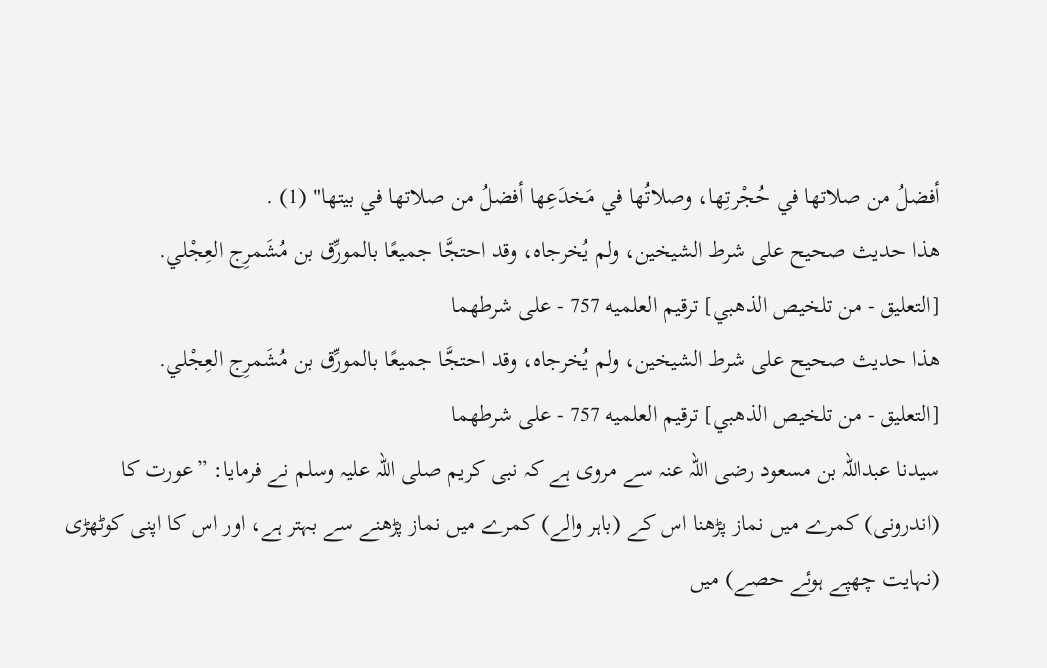أفضلُ من صلاتها في حُجْرتِها، وصلاتُها في مَخدَعِها أفضلُ من صلاتها في بيتها" (1) .
هذا حديث صحيح على شرط الشيخين، ولم يُخرجاه، وقد احتجَّا جميعًا بالمورِّق بن مُشَمرِج العِجْلي.
[التعليق - من تلخيص الذهبي] ترقيم العلميه 757 - على شرطهما
هذا حديث صحيح على شرط الشيخين، ولم يُخرجاه، وقد احتجَّا جميعًا بالمورِّق بن مُشَمرِج العِجْلي.
[التعليق - من تلخيص الذهبي] ترقيم العلميه 757 - على شرطهما
سیدنا عبداللہ بن مسعود رضی اللہ عنہ سے مروی ہے کہ نبی کریم صلی اللہ علیہ وسلم نے فرمایا: ”عورت کا (اندرونی) کمرے میں نماز پڑھنا اس کے (باہر والے) کمرے میں نماز پڑھنے سے بہتر ہے، اور اس کا اپنی کوٹھڑی (نہایت چھپے ہوئے حصے) میں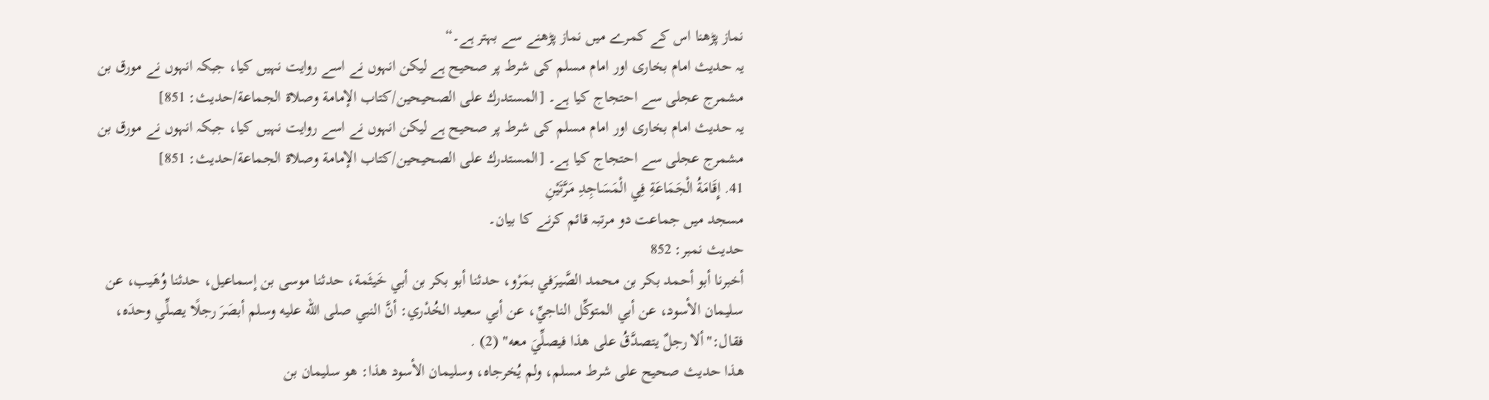نماز پڑھنا اس کے کمرے میں نماز پڑھنے سے بہتر ہے۔“
یہ حدیث امام بخاری اور امام مسلم کی شرط پر صحیح ہے لیکن انہوں نے اسے روایت نہیں کیا، جبکہ انہوں نے مورق بن مشمرج عجلی سے احتجاج کیا ہے۔ [المستدرك على الصحيحين/كتاب الإمامة وصلاة الجماعة/حدیث: 851]
یہ حدیث امام بخاری اور امام مسلم کی شرط پر صحیح ہے لیکن انہوں نے اسے روایت نہیں کیا، جبکہ انہوں نے مورق بن مشمرج عجلی سے احتجاج کیا ہے۔ [المستدرك على الصحيحين/كتاب الإمامة وصلاة الجماعة/حدیث: 851]
41. إِقَامَةُ الْجَمَاعَةِ فِي الْمَسَاجِدِ مَرَّتَيْنِ
مسجد میں جماعت دو مرتبہ قائم کرنے کا بیان۔
حدیث نمبر: 852
أخبرنا أبو أحمد بكر بن محمد الصَّيرَفي بمَرْو، حدثنا أبو بكر بن أبي خَيثَمة، حدثنا موسى بن إسماعيل، حدثنا وُهَيب، عن سليمان الأسود، عن أبي المتوكِّل الناجيِّ، عن أبي سعيد الخُدْري: أنَّ النبي صلى الله عليه وسلم أبصَرَ رجلًا يصلِّي وحدَه، فقال:"ألا رجلٌ يتصدَّقُ على هذا فيصلِّيَ معه" (2) .
هذا حديث صحيح على شرط مسلم، ولم يُخرجاه، وسليمان الأسود هذا: هو سليمان بن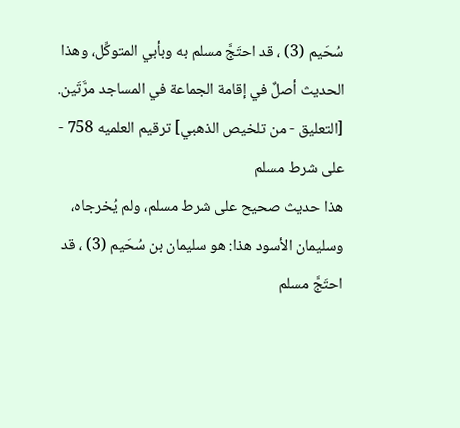سُحَيم (3) ، قد احتَجَّ مسلم به وبأبي المتوكِّل، وهذا الحديث أصلٌ في إقامة الجماعة في المساجد مرَّتَين.
[التعليق - من تلخيص الذهبي] ترقيم العلميه 758 - على شرط مسلم
هذا حديث صحيح على شرط مسلم، ولم يُخرجاه، وسليمان الأسود هذا: هو سليمان بن سُحَيم (3) ، قد احتَجَّ مسلم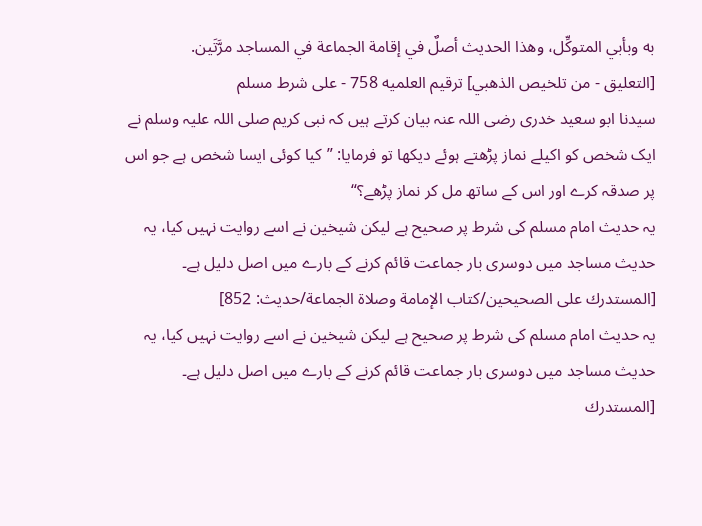به وبأبي المتوكِّل، وهذا الحديث أصلٌ في إقامة الجماعة في المساجد مرَّتَين.
[التعليق - من تلخيص الذهبي] ترقيم العلميه 758 - على شرط مسلم
سیدنا ابو سعید خدری رضی اللہ عنہ بیان کرتے ہیں کہ نبی کریم صلی اللہ علیہ وسلم نے ایک شخص کو اکیلے نماز پڑھتے ہوئے دیکھا تو فرمایا: ”کیا کوئی ایسا شخص ہے جو اس پر صدقہ کرے اور اس کے ساتھ مل کر نماز پڑھے؟“
یہ حدیث امام مسلم کی شرط پر صحیح ہے لیکن شیخین نے اسے روایت نہیں کیا، یہ حدیث مساجد میں دوسری بار جماعت قائم کرنے کے بارے میں اصل دلیل ہے۔ [المستدرك على الصحيحين/كتاب الإمامة وصلاة الجماعة/حدیث: 852]
یہ حدیث امام مسلم کی شرط پر صحیح ہے لیکن شیخین نے اسے روایت نہیں کیا، یہ حدیث مساجد میں دوسری بار جماعت قائم کرنے کے بارے میں اصل دلیل ہے۔ [المستدرك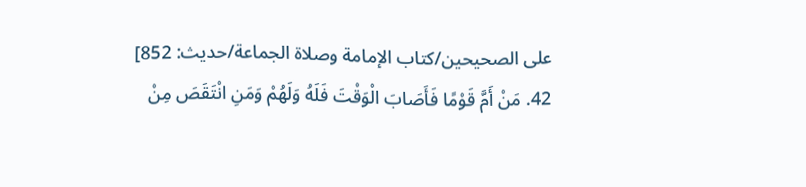على الصحيحين/كتاب الإمامة وصلاة الجماعة/حدیث: 852]
42. مَنْ أَمَّ قَوْمًا فَأَصَابَ الْوَقْتَ فَلَهُ وَلَهُمْ وَمَنِ انْتَقَصَ مِنْ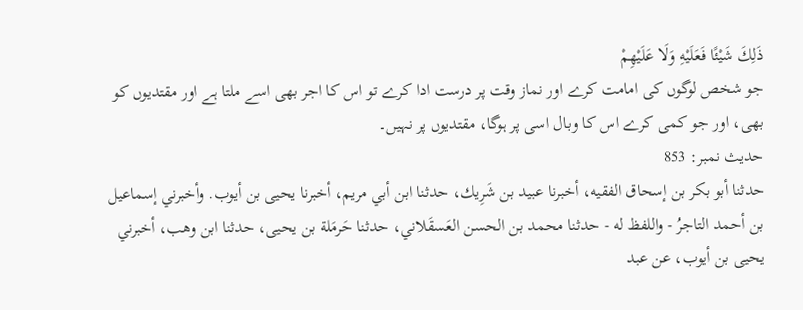ذَلِكَ شَيْئًا فَعَلَيْهِ وَلَا عَلَيْهِمْ
جو شخص لوگوں کی امامت کرے اور نماز وقت پر درست ادا کرے تو اس کا اجر بھی اسے ملتا ہے اور مقتدیوں کو بھی، اور جو کمی کرے اس کا وبال اسی پر ہوگا، مقتدیوں پر نہیں۔
حدیث نمبر: 853
حدثنا أبو بكر بن إسحاق الفقيه، أخبرنا عبيد بن شَرِيك، حدثنا ابن أبي مريم، أخبرنا يحيى بن أيوب. وأخبرني إسماعيل بن أحمد التاجرُ - واللفظ له - حدثنا محمد بن الحسن العَسقَلاني، حدثنا حَرمَلة بن يحيى، حدثنا ابن وهب، أخبرني يحيى بن أيوب، عن عبد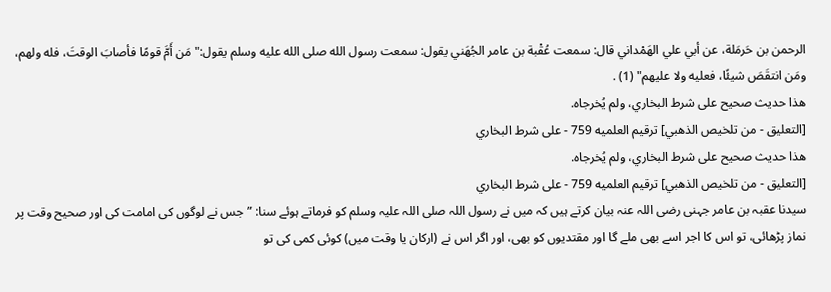الرحمن بن حَرمَلة، عن أبي علي الهَمْداني قال: سمعت عُقْبة بن عامر الجُهَني يقول: سمعت رسول الله صلى الله عليه وسلم يقول:"مَن أَمَّ قومًا فأصابَ الوقتَ، فله ولهم، ومَن انتقَصَ شيئًا، فعليه ولا عليهم" (1) .
هذا حديث صحيح على شرط البخاري، ولم يُخرجاه.
[التعليق - من تلخيص الذهبي] ترقيم العلميه 759 - على شرط البخاري
هذا حديث صحيح على شرط البخاري، ولم يُخرجاه.
[التعليق - من تلخيص الذهبي] ترقيم العلميه 759 - على شرط البخاري
سیدنا عقبہ بن عامر جہنی رضی اللہ عنہ بیان کرتے ہیں کہ میں نے رسول اللہ صلی اللہ علیہ وسلم کو فرماتے ہوئے سنا: ”جس نے لوگوں کی امامت کی اور صحیح وقت پر نماز پڑھائی، تو اس کا اجر اسے بھی ملے گا اور مقتدیوں کو بھی، اور اگر اس نے (ارکان یا وقت میں) کوئی کمی کی تو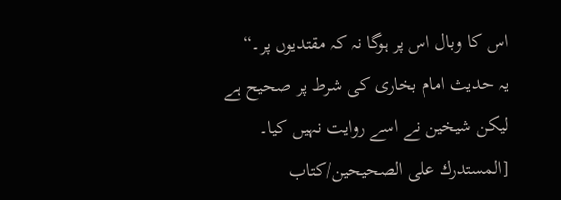اس کا وبال اس پر ہوگا نہ کہ مقتدیوں پر۔“
یہ حدیث امام بخاری کی شرط پر صحیح ہے لیکن شیخین نے اسے روایت نہیں کیا۔ [المستدرك على الصحيحين/كتاب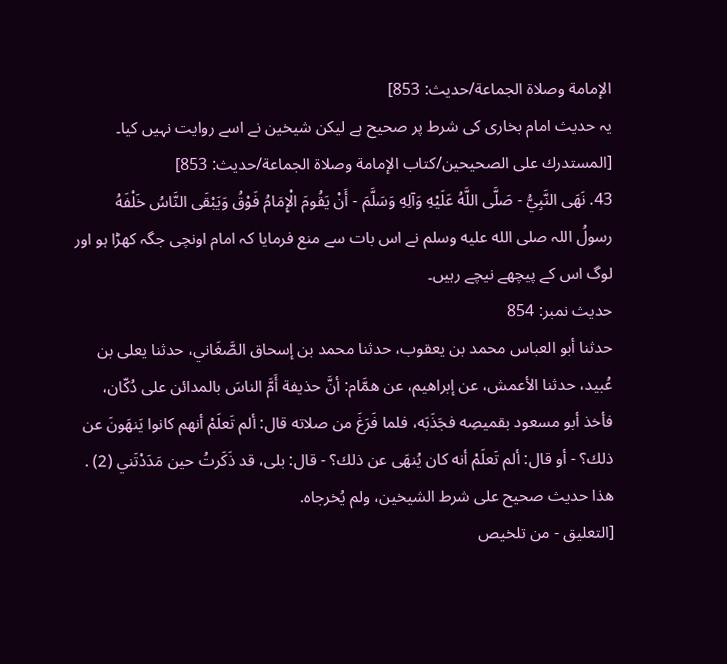الإمامة وصلاة الجماعة/حدیث: 853]
یہ حدیث امام بخاری کی شرط پر صحیح ہے لیکن شیخین نے اسے روایت نہیں کیا۔ [المستدرك على الصحيحين/كتاب الإمامة وصلاة الجماعة/حدیث: 853]
43. نَهَى النَّبِيُّ - صَلَّى اللَّهُ عَلَيْهِ وَآلِهِ وَسَلَّمَ - أَنْ يَقُومَ الْإِمَامُ فَوْقُ وَيَبْقَى النَّاسُ خَلْفَهُ
رسولُ اللہ صلى الله عليه وسلم نے اس بات سے منع فرمایا کہ امام اونچی جگہ کھڑا ہو اور لوگ اس کے پیچھے نیچے رہیں۔
حدیث نمبر: 854
حدثنا أبو العباس محمد بن يعقوب، حدثنا محمد بن إسحاق الصَّغَاني، حدثنا يعلى بن عُبيد، حدثنا الأعمش، عن إبراهيم، عن همَّام: أنَّ حذيفة أَمَّ الناسَ بالمدائن على دُكّان، فأخذ أبو مسعود بقميصِه فجَذَبَه، فلما فَرَغَ من صلاته قال: ألم تَعلَمْ أنهم كانوا يَنهَونَ عن ذلك؟ - أو قال: ألم تَعلَمْ أنه كان يُنهَى عن ذلك؟ - قال: بلى، قد ذَكَرتُ حين مَدَدْتَني (2) .
هذا حديث صحيح على شرط الشيخين، ولم يُخرجاه.
[التعليق - من تلخيص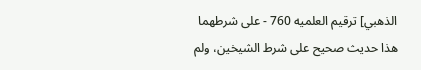الذهبي] ترقيم العلميه 760 - على شرطهما
هذا حديث صحيح على شرط الشيخين، ولم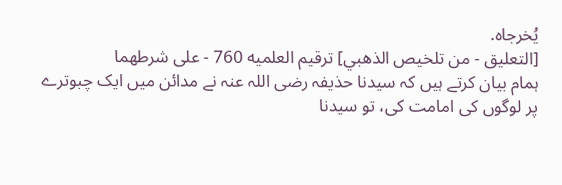يُخرجاه.
[التعليق - من تلخيص الذهبي] ترقيم العلميه 760 - على شرطهما
ہمام بیان کرتے ہیں کہ سیدنا حذیفہ رضی اللہ عنہ نے مدائن میں ایک چبوترے پر لوگوں کی امامت کی، تو سیدنا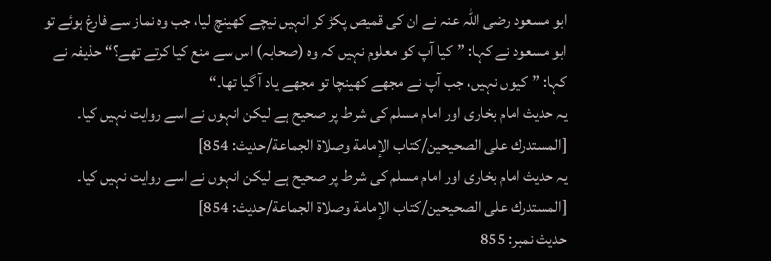ابو مسعود رضی اللہ عنہ نے ان کی قمیص پکڑ کر انہیں نیچے کھینچ لیا، جب وہ نماز سے فارغ ہوئے تو ابو مسعود نے کہا: ”کیا آپ کو معلوم نہیں کہ وہ (صحابہ) اس سے منع کیا کرتے تھے؟“ حذیفہ نے کہا: ”کیوں نہیں، جب آپ نے مجھے کھینچا تو مجھے یاد آ گیا تھا۔“
یہ حدیث امام بخاری اور امام مسلم کی شرط پر صحیح ہے لیکن انہوں نے اسے روایت نہیں کیا۔ [المستدرك على الصحيحين/كتاب الإمامة وصلاة الجماعة/حدیث: 854]
یہ حدیث امام بخاری اور امام مسلم کی شرط پر صحیح ہے لیکن انہوں نے اسے روایت نہیں کیا۔ [المستدرك على الصحيحين/كتاب الإمامة وصلاة الجماعة/حدیث: 854]
حدیث نمبر: 855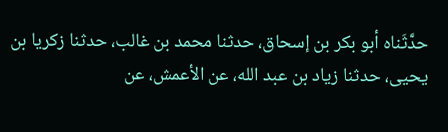حدَّثَناه أبو بكر بن إسحاق، حدثنا محمد بن غالب، حدثنا زكريا بن يحيى، حدثنا زياد بن عبد الله، عن الأعمش، عن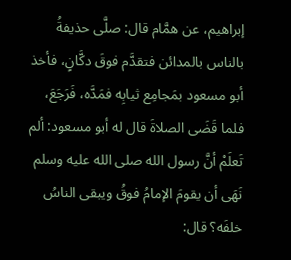إبراهيم، عن همَّام قال: صلَّى حذيفةُ بالناس بالمدائن فتقدَّم فوقَ دكَّانٍ، فأخذ أبو مسعود بمَجامِع ثيابِه فمَدَّه، فَرَجَعَ، فلما قَضَى الصلاةَ قال له أبو مسعود: ألم تَعلَمْ أنَّ رسول الله صلى الله عليه وسلم نَهَى أن يقومَ الإمامُ فوقُ ويبقى الناسُ خلفَه؟ قال: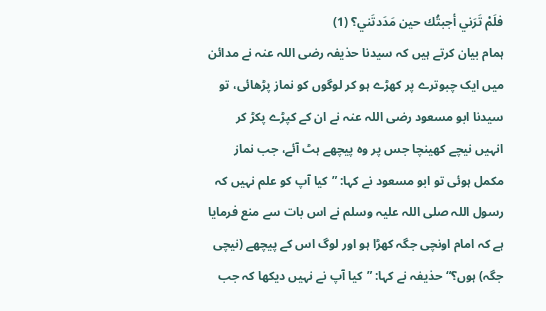فلَمْ تَرَني أجبتُك حين مَدَدتَني؟ (1)
ہمام بیان کرتے ہیں کہ سیدنا حذیفہ رضی اللہ عنہ نے مدائن میں ایک چبوترے پر کھڑے ہو کر لوگوں کو نماز پڑھائی، تو سیدنا ابو مسعود رضی اللہ عنہ نے ان کے کپڑے پکڑ کر انہیں نیچے کھینچا جس پر وہ پیچھے ہٹ آئے، جب نماز مکمل ہوئی تو ابو مسعود نے کہا: ”کیا آپ کو علم نہیں کہ رسول اللہ صلی اللہ علیہ وسلم نے اس بات سے منع فرمایا ہے کہ امام اونچی جگہ کھڑا ہو اور لوگ اس کے پیچھے (نیچی جگہ) ہوں؟“ حذیفہ نے کہا: ”کیا آپ نے نہیں دیکھا کہ جب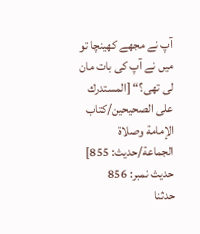آپ نے مجھے کھینچا تو میں نے آپ کی بات مان لی تھی؟“ [المستدرك على الصحيحين/كتاب الإمامة وصلاة الجماعة/حدیث: 855]
حدیث نمبر: 856
حدثنا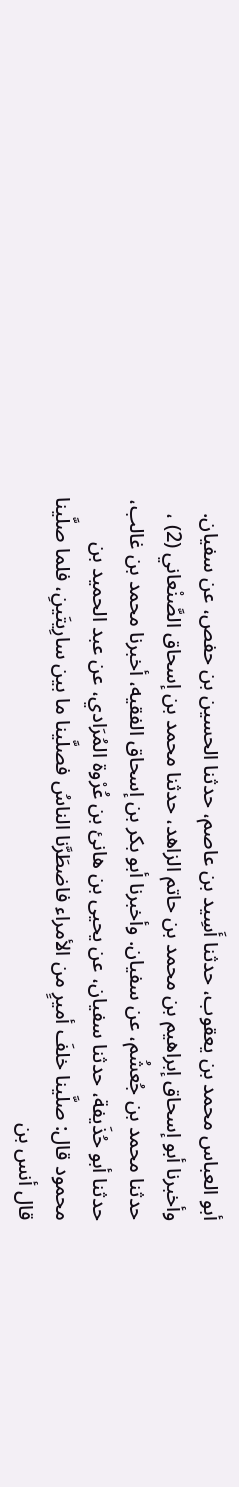أبو العباس محمد بن يعقوب، حدثنا أَسِيد بن عاصم، حدثنا الحسين بن حفص، عن سفيان. وأخبرنا أبو إسحاق إبراهيم بن محمد بن حاتم الزاهد، حدثنا محمد بن إسحاق الصَّنْعاني (2) ، حدثنا محمد بن جُعشُم، عن سفيان. وأخبرنا أبو بكر بن إسحاق الفقيه، أخبرنا محمد بن غالب، حدثنا أبو حُذَيفة، حدثنا سفيان، عن يحيى بن هانئ بن عُرْوة المُرَادي، عن عبد الحميد بن محمود قال: صلَّينا خلفَ أميرٍ من الأمراء فاضطَرَّنا الناسُ فصلَّينا ما بين سارِيتَينِ، فلما صلَّينا قال أنس بن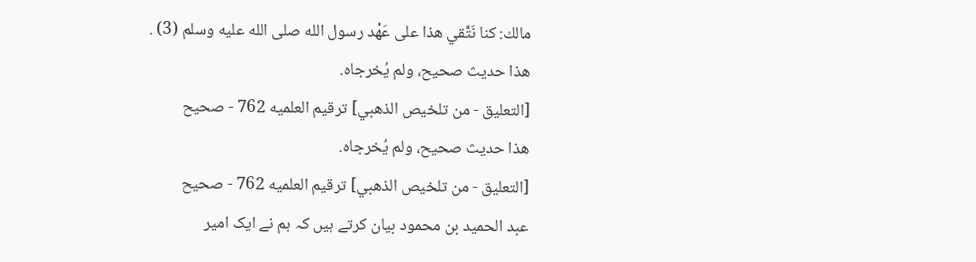مالك: كنا نَتَّقي هذا على عَهْد رسول الله صلى الله عليه وسلم (3) .
هذا حديث صحيح، ولم يُخرجاه.
[التعليق - من تلخيص الذهبي] ترقيم العلميه 762 - صحيح
هذا حديث صحيح، ولم يُخرجاه.
[التعليق - من تلخيص الذهبي] ترقيم العلميه 762 - صحيح
عبد الحمید بن محمود بیان کرتے ہیں کہ ہم نے ایک امیر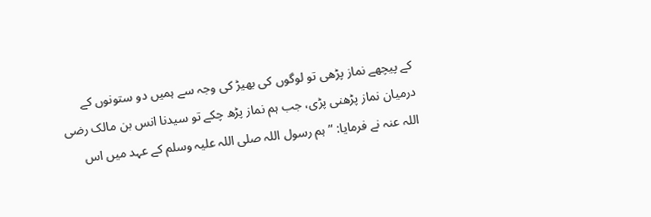کے پیچھے نماز پڑھی تو لوگوں کی بھیڑ کی وجہ سے ہمیں دو ستونوں کے درمیان نماز پڑھنی پڑی، جب ہم نماز پڑھ چکے تو سیدنا انس بن مالک رضی اللہ عنہ نے فرمایا: ”ہم رسول اللہ صلی اللہ علیہ وسلم کے عہد میں اس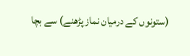(ستونوں کے درمیان نماز پڑھنے) سے بچا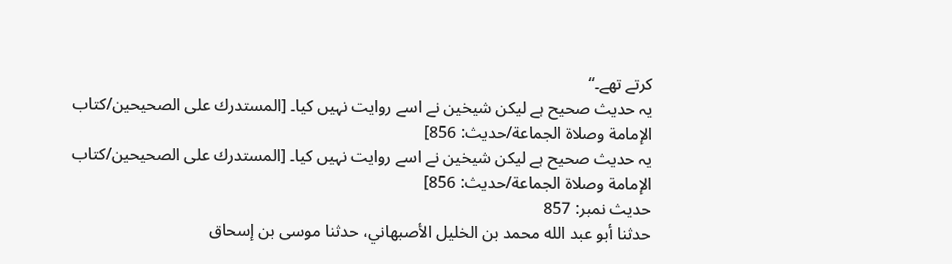کرتے تھے۔“
یہ حدیث صحیح ہے لیکن شیخین نے اسے روایت نہیں کیا۔ [المستدرك على الصحيحين/كتاب الإمامة وصلاة الجماعة/حدیث: 856]
یہ حدیث صحیح ہے لیکن شیخین نے اسے روایت نہیں کیا۔ [المستدرك على الصحيحين/كتاب الإمامة وصلاة الجماعة/حدیث: 856]
حدیث نمبر: 857
حدثنا أبو عبد الله محمد بن الخليل الأصبهاني، حدثنا موسى بن إسحاق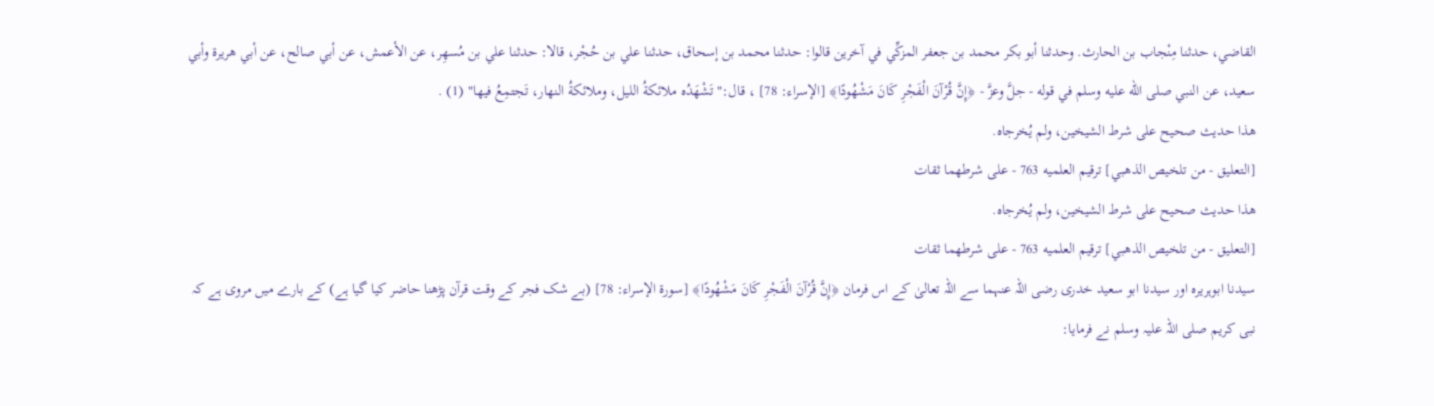القاضي، حدثنا مِنْجاب بن الحارث. وحدثنا أبو بكر محمد بن جعفر المزكِّي في آخرين قالوا: حدثنا محمد بن إسحاق، حدثنا علي بن حُجْر، قالا: حدثنا علي بن مُسهِر، عن الأعمش، عن أبي صالح، عن أبي هريرة وأبي سعيد، عن النبي صلى الله عليه وسلم في قوله - جلَّ وعزَّ - ﴿إِنَّ قُرْآنَ الْفَجْرِ كَانَ مَشْهُودًا﴾ [الإسراء: 78] ، قال:"تَشْهَدُه ملائكةُ الليل، وملائكةُ النهار، تَجتمِعُ فيها" (1) .
هذا حديث صحيح على شرط الشيخين، ولم يُخرجاه.
[التعليق - من تلخيص الذهبي] ترقيم العلميه 763 - على شرطهما ثقات
هذا حديث صحيح على شرط الشيخين، ولم يُخرجاه.
[التعليق - من تلخيص الذهبي] ترقيم العلميه 763 - على شرطهما ثقات
سیدنا ابوہریرہ اور سیدنا ابو سعید خدری رضی اللہ عنہما سے اللہ تعالیٰ کے اس فرمان ﴿إِنَّ قُرْآنَ الْفَجْرِ كَانَ مَشْهُودًا﴾ [سورة الإسراء: 78] (بے شک فجر کے وقت قرآن پڑھنا حاضر کیا گیا ہے) کے بارے میں مروی ہے کہ نبی کریم صلی اللہ علیہ وسلم نے فرمایا: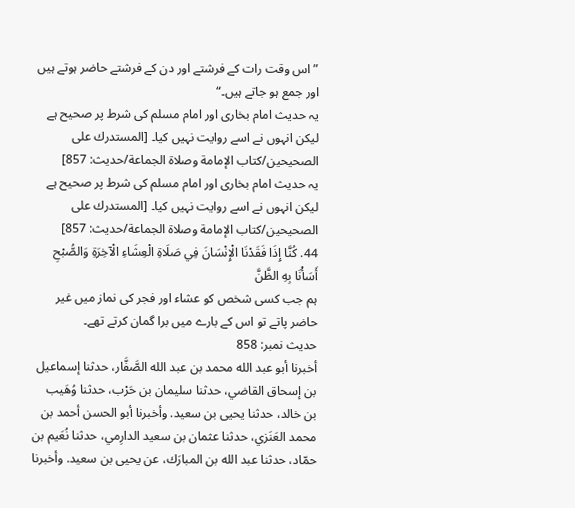”اس وقت رات کے فرشتے اور دن کے فرشتے حاضر ہوتے ہیں اور جمع ہو جاتے ہیں۔“
یہ حدیث امام بخاری اور امام مسلم کی شرط پر صحیح ہے لیکن انہوں نے اسے روایت نہیں کیا۔ [المستدرك على الصحيحين/كتاب الإمامة وصلاة الجماعة/حدیث: 857]
یہ حدیث امام بخاری اور امام مسلم کی شرط پر صحیح ہے لیکن انہوں نے اسے روایت نہیں کیا۔ [المستدرك على الصحيحين/كتاب الإمامة وصلاة الجماعة/حدیث: 857]
44. كُنَّا إِذَا فَقَدْنَا الْإِنْسَانَ فِي صَلَاةِ الْعِشَاءِ الْآخِرَةِ وَالصُّبْحِ أَسَأْنَا بِهِ الظَّنَّ
ہم جب کسی شخص کو عشاء اور فجر کی نماز میں غیر حاضر پاتے تو اس کے بارے میں برا گمان کرتے تھے۔
حدیث نمبر: 858
أخبرنا أبو عبد الله محمد بن عبد الله الصَّفَّار، حدثنا إسماعيل بن إسحاق القاضي، حدثنا سليمان بن حَرْب، حدثنا وُهَيب بن خالد، حدثنا يحيى بن سعيد. وأخبرنا أبو الحسن أحمد بن محمد العَنَزي، حدثنا عثمان بن سعيد الدارِمي، حدثنا نُعَيم بن حمّاد، حدثنا عبد الله بن المبارَك، عن يحيى بن سعيد. وأخبرنا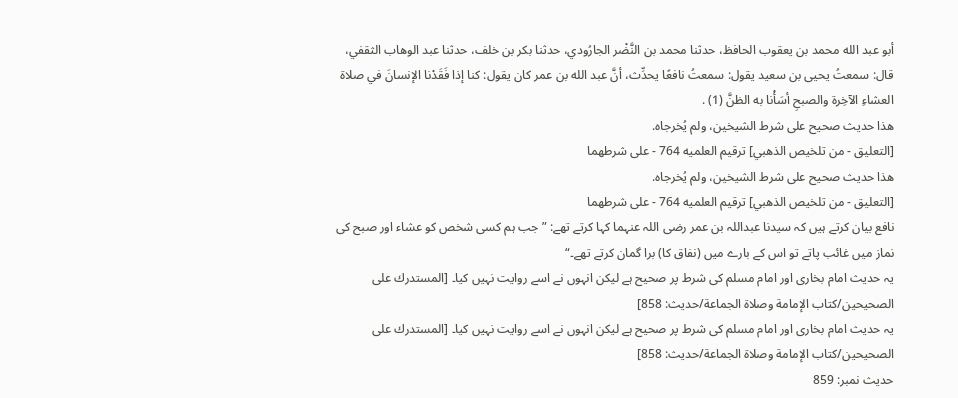أبو عبد الله محمد بن يعقوب الحافظ، حدثنا محمد بن النَّضْر الجارُودي، حدثنا بكر بن خلف، حدثنا عبد الوهاب الثقفي، قال: سمعتُ يحيى بن سعيد يقول: سمعتُ نافعًا يحدِّث، أنَّ عبد الله بن عمر كان يقول: كنا إذا فَقَدْنا الإنسانَ في صلاة العشاءِ الآخِرة والصبحِ أسَأْنا به الظنَّ (1) .
هذا حديث صحيح على شرط الشيخين، ولم يُخرجاه.
[التعليق - من تلخيص الذهبي] ترقيم العلميه 764 - على شرطهما
هذا حديث صحيح على شرط الشيخين، ولم يُخرجاه.
[التعليق - من تلخيص الذهبي] ترقيم العلميه 764 - على شرطهما
نافع بیان کرتے ہیں کہ سیدنا عبداللہ بن عمر رضی اللہ عنہما کہا کرتے تھے: ”جب ہم کسی شخص کو عشاء اور صبح کی نماز میں غائب پاتے تو اس کے بارے میں (نفاق کا) برا گمان کرتے تھے۔“
یہ حدیث امام بخاری اور امام مسلم کی شرط پر صحیح ہے لیکن انہوں نے اسے روایت نہیں کیا۔ [المستدرك على الصحيحين/كتاب الإمامة وصلاة الجماعة/حدیث: 858]
یہ حدیث امام بخاری اور امام مسلم کی شرط پر صحیح ہے لیکن انہوں نے اسے روایت نہیں کیا۔ [المستدرك على الصحيحين/كتاب الإمامة وصلاة الجماعة/حدیث: 858]
حدیث نمبر: 859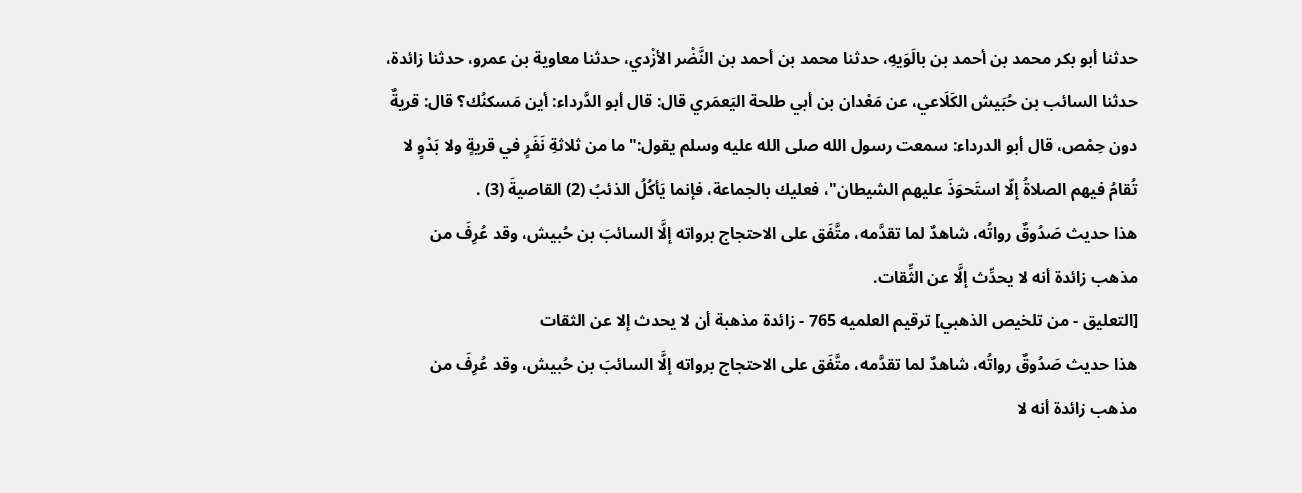حدثنا أبو بكر محمد بن أحمد بن بالَوَيهِ، حدثنا محمد بن أحمد بن النَّضْر الأزْدي، حدثنا معاوية بن عمرو، حدثنا زائدة، حدثنا السائب بن حُبَيش الكَلَاعي، عن مَعْدان بن أبي طلحة اليَعمَري قال: قال أبو الدَّرداء: أين مَسكنُك؟ قال: قريةٌ دون حِمْص، قال أبو الدرداء: سمعت رسول الله صلى الله عليه وسلم يقول:"ما من ثلاثةِ نَفَرٍ في قريةٍ ولا بَدْوٍ لا تُقامُ فيهم الصلاةُ إلّا استَحوَذَ عليهم الشيطان"، فعليك بالجماعة، فإنما يَأكُلُ الذئبُ (2) القاصيةَ (3) .
هذا حديث صَدُوقٌ رواتُه، شاهدٌ لما تقدَّمه، متَّفَق على الاحتجاج برواته إلَّا السائبَ بن حُبيش، وقد عُرِفَ من مذهب زائدة أنه لا يحدِّث إلَّا عن الثِّقات.
[التعليق - من تلخيص الذهبي] ترقيم العلميه 765 - زائدة مذهبة أن لا يحدث إلا عن الثقات
هذا حديث صَدُوقٌ رواتُه، شاهدٌ لما تقدَّمه، متَّفَق على الاحتجاج برواته إلَّا السائبَ بن حُبيش، وقد عُرِفَ من مذهب زائدة أنه لا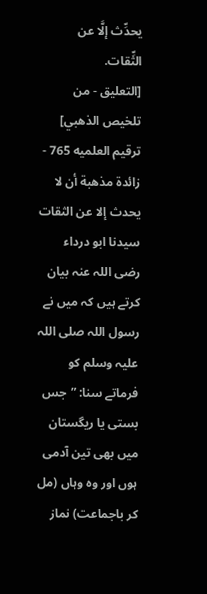يحدِّث إلَّا عن الثِّقات.
[التعليق - من تلخيص الذهبي] ترقيم العلميه 765 - زائدة مذهبة أن لا يحدث إلا عن الثقات
سیدنا ابو درداء رضی اللہ عنہ بیان کرتے ہیں کہ میں نے رسول اللہ صلی اللہ علیہ وسلم کو فرماتے سنا: ”جس بستی یا ریگستان میں بھی تین آدمی ہوں اور وہ وہاں (مل کر باجماعت) نماز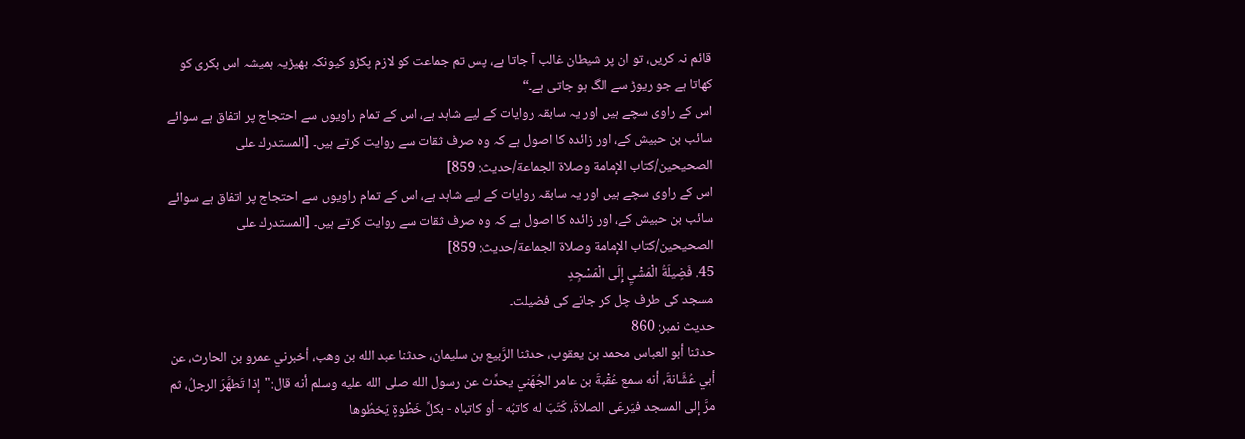قائم نہ کریں، تو ان پر شیطان غالب آ جاتا ہے، پس تم جماعت کو لازم پکڑو کیونکہ بھیڑیہ ہمیشہ اس بکری کو کھاتا ہے جو ریوڑ سے الگ ہو جاتی ہے۔“
اس کے راوی سچے ہیں اور یہ سابقہ روایات کے لیے شاہد ہے، اس کے تمام راویوں سے احتجاج پر اتفاق ہے سوائے سائب بن حبیش کے، اور زائدہ کا اصول ہے کہ وہ صرف ثقات سے روایت کرتے ہیں۔ [المستدرك على الصحيحين/كتاب الإمامة وصلاة الجماعة/حدیث: 859]
اس کے راوی سچے ہیں اور یہ سابقہ روایات کے لیے شاہد ہے، اس کے تمام راویوں سے احتجاج پر اتفاق ہے سوائے سائب بن حبیش کے، اور زائدہ کا اصول ہے کہ وہ صرف ثقات سے روایت کرتے ہیں۔ [المستدرك على الصحيحين/كتاب الإمامة وصلاة الجماعة/حدیث: 859]
45. فَضِيلَةُ الْمَشْيِ إِلَى الْمَسْجِدِ
مسجد کی طرف چل کر جانے کی فضیلت۔
حدیث نمبر: 860
حدثنا أبو العباس محمد بن يعقوب، حدثنا الرَّبيع بن سليمان، حدثنا عبد الله بن وهب، أخبرني عمرو بن الحارث، عن أبي عُشَّانةَ، أنه سمع عُقْبةَ بن عامر الجُهَني يحدِّث عن رسول الله صلى الله عليه وسلم أنه قال:"إذا تَطهَّرَ الرجلُ، ثم مرَّ إلى المسجد فيَرعَى الصلاةَ، كَتَبَ له كاتبُه - أو كاتباه - بكلِّ خَطْوةٍ يَخطُوها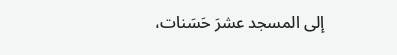إلى المسجد عشرَ حَسَنات،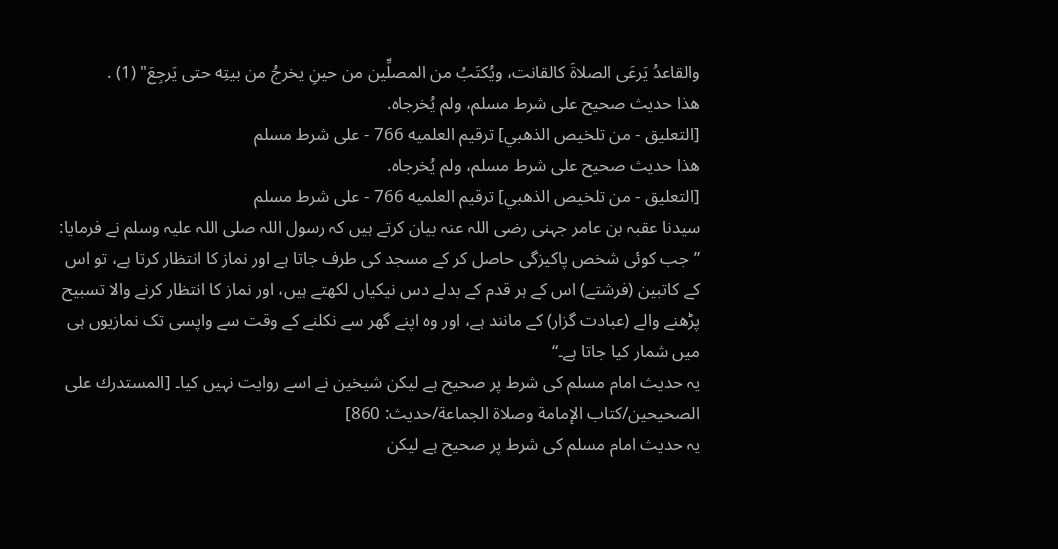والقاعدُ يَرعَى الصلاةَ كالقانت، ويُكتَبُ من المصلِّين من حينِ يخرجُ من بيتِه حتى يَرجِعَ" (1) .
هذا حديث صحيح على شرط مسلم، ولم يُخرجاه.
[التعليق - من تلخيص الذهبي] ترقيم العلميه 766 - على شرط مسلم
هذا حديث صحيح على شرط مسلم، ولم يُخرجاه.
[التعليق - من تلخيص الذهبي] ترقيم العلميه 766 - على شرط مسلم
سیدنا عقبہ بن عامر جہنی رضی اللہ عنہ بیان کرتے ہیں کہ رسول اللہ صلی اللہ علیہ وسلم نے فرمایا: ”جب کوئی شخص پاکیزگی حاصل کر کے مسجد کی طرف جاتا ہے اور نماز کا انتظار کرتا ہے، تو اس کے کاتبین (فرشتے) اس کے ہر قدم کے بدلے دس نیکیاں لکھتے ہیں، اور نماز کا انتظار کرنے والا تسبیح پڑھنے والے (عبادت گزار) کے مانند ہے، اور وہ اپنے گھر سے نکلنے کے وقت سے واپسی تک نمازیوں ہی میں شمار کیا جاتا ہے۔“
یہ حدیث امام مسلم کی شرط پر صحیح ہے لیکن شیخین نے اسے روایت نہیں کیا۔ [المستدرك على الصحيحين/كتاب الإمامة وصلاة الجماعة/حدیث: 860]
یہ حدیث امام مسلم کی شرط پر صحیح ہے لیکن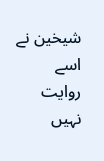شیخین نے اسے روایت نہیں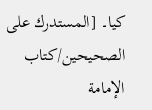کیا۔ [المستدرك على الصحيحين/كتاب الإمامة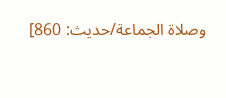وصلاة الجماعة/حدیث: 860]